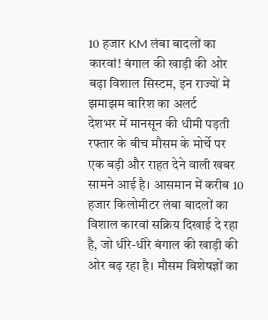10 हजार KM लंबा बादलों का कारवां! बंगाल की खाड़ी की ओर बढ़ा विशाल सिस्टम, इन राज्यों में झमाझम बारिश का अलर्ट
देशभर में मानसून की धीमी पड़ती रफ्तार के बीच मौसम के मोर्चे पर एक बड़ी और राहत देने वाली खबर सामने आई है। आसमान में करीब 10 हजार किलोमीटर लंबा बादलों का विशाल कारवां सक्रिय दिखाई दे रहा है, जो धीरे-धीरे बंगाल की खाड़ी की ओर बढ़ रहा है। मौसम विशेषज्ञों का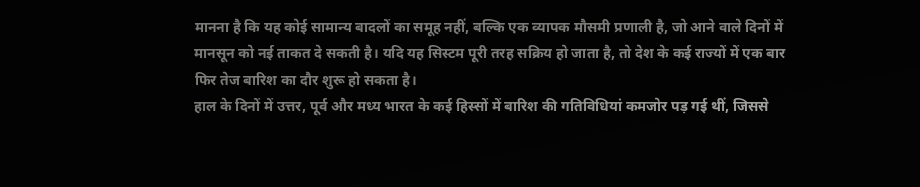मानना है कि यह कोई सामान्य बादलों का समूह नहीं, बल्कि एक व्यापक मौसमी प्रणाली है, जो आने वाले दिनों में मानसून को नई ताकत दे सकती है। यदि यह सिस्टम पूरी तरह सक्रिय हो जाता है, तो देश के कई राज्यों में एक बार फिर तेज बारिश का दौर शुरू हो सकता है।
हाल के दिनों में उत्तर, पूर्व और मध्य भारत के कई हिस्सों में बारिश की गतिविधियां कमजोर पड़ गई थीं, जिससे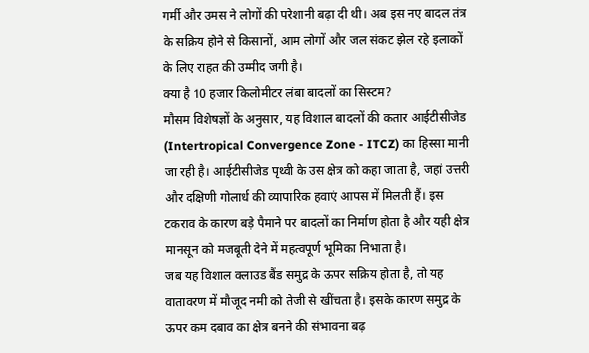गर्मी और उमस ने लोगों की परेशानी बढ़ा दी थी। अब इस नए बादल तंत्र के सक्रिय होने से किसानों, आम लोगों और जल संकट झेल रहे इलाकों के लिए राहत की उम्मीद जगी है।
क्या है 10 हजार किलोमीटर लंबा बादलों का सिस्टम?
मौसम विशेषज्ञों के अनुसार, यह विशाल बादलों की कतार आईटीसीजेड (Intertropical Convergence Zone - ITCZ) का हिस्सा मानी जा रही है। आईटीसीजेड पृथ्वी के उस क्षेत्र को कहा जाता है, जहां उत्तरी और दक्षिणी गोलार्ध की व्यापारिक हवाएं आपस में मिलती हैं। इस टकराव के कारण बड़े पैमाने पर बादलों का निर्माण होता है और यही क्षेत्र मानसून को मजबूती देने में महत्वपूर्ण भूमिका निभाता है।
जब यह विशाल क्लाउड बैंड समुद्र के ऊपर सक्रिय होता है, तो यह वातावरण में मौजूद नमी को तेजी से खींचता है। इसके कारण समुद्र के ऊपर कम दबाव का क्षेत्र बनने की संभावना बढ़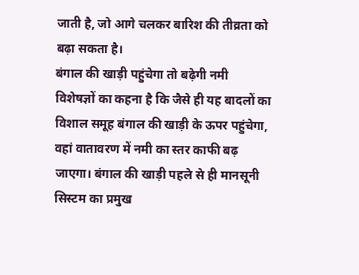जाती है, जो आगे चलकर बारिश की तीव्रता को बढ़ा सकता है।
बंगाल की खाड़ी पहुंचेगा तो बढ़ेगी नमी
विशेषज्ञों का कहना है कि जैसे ही यह बादलों का विशाल समूह बंगाल की खाड़ी के ऊपर पहुंचेगा, वहां वातावरण में नमी का स्तर काफी बढ़ जाएगा। बंगाल की खाड़ी पहले से ही मानसूनी सिस्टम का प्रमुख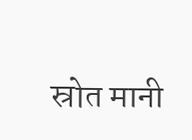स्रोत मानी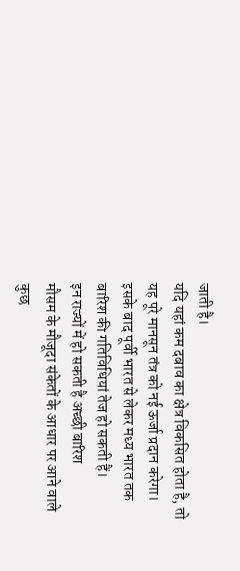जाती है।
यदि यहां कम दबाव का क्षेत्र विकसित होता है, तो यह पूरे मानसून तंत्र को नई ऊर्जा प्रदान करेगा। इसके बाद पूर्वी भारत से लेकर मध्य भारत तक बारिश की गतिविधियां तेज हो सकती हैं।
इन राज्यों में हो सकती है अच्छी बारिश
मौसम के मौजूदा संकेतों के आधार पर आने वाले कुछ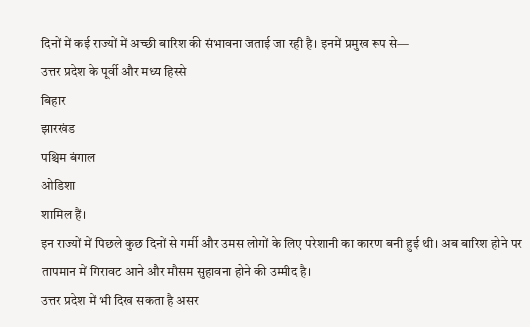दिनों में कई राज्यों में अच्छी बारिश की संभावना जताई जा रही है। इनमें प्रमुख रूप से—
उत्तर प्रदेश के पूर्वी और मध्य हिस्से
बिहार
झारखंड
पश्चिम बंगाल
ओडिशा
शामिल हैं।
इन राज्यों में पिछले कुछ दिनों से गर्मी और उमस लोगों के लिए परेशानी का कारण बनी हुई थी। अब बारिश होने पर तापमान में गिरावट आने और मौसम सुहावना होने की उम्मीद है।
उत्तर प्रदेश में भी दिख सकता है असर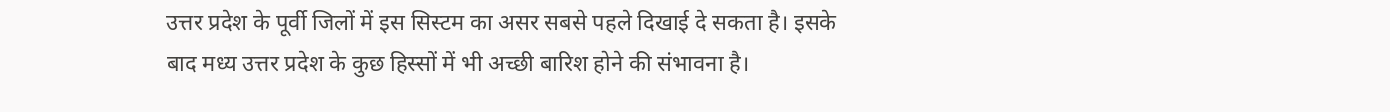उत्तर प्रदेश के पूर्वी जिलों में इस सिस्टम का असर सबसे पहले दिखाई दे सकता है। इसके बाद मध्य उत्तर प्रदेश के कुछ हिस्सों में भी अच्छी बारिश होने की संभावना है।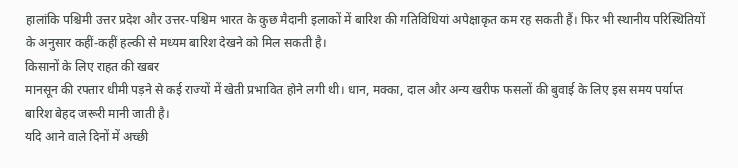हालांकि पश्चिमी उत्तर प्रदेश और उत्तर-पश्चिम भारत के कुछ मैदानी इलाकों में बारिश की गतिविधियां अपेक्षाकृत कम रह सकती हैं। फिर भी स्थानीय परिस्थितियों के अनुसार कहीं-कहीं हल्की से मध्यम बारिश देखने को मिल सकती है।
किसानों के लिए राहत की खबर
मानसून की रफ्तार धीमी पड़ने से कई राज्यों में खेती प्रभावित होने लगी थी। धान, मक्का, दाल और अन्य खरीफ फसलों की बुवाई के लिए इस समय पर्याप्त बारिश बेहद जरूरी मानी जाती है।
यदि आने वाले दिनों में अच्छी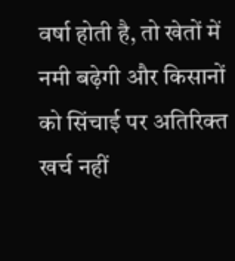वर्षा होती है, तो खेतों में नमी बढ़ेगी और किसानों को सिंचाई पर अतिरिक्त खर्च नहीं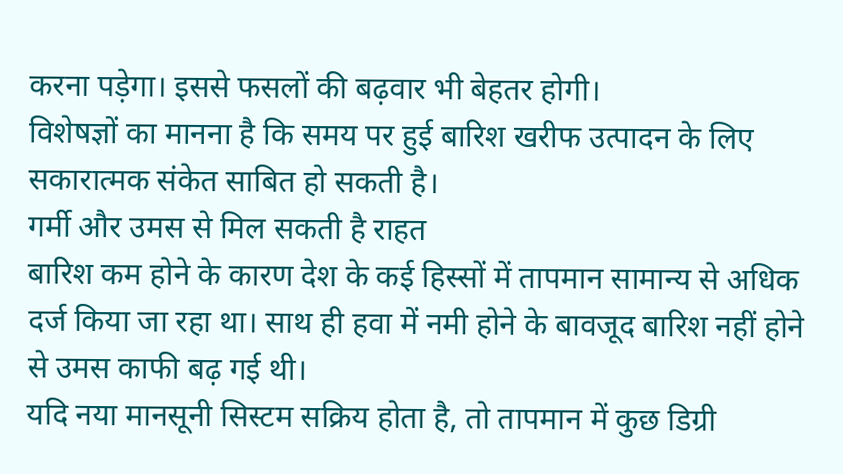करना पड़ेगा। इससे फसलों की बढ़वार भी बेहतर होगी।
विशेषज्ञों का मानना है कि समय पर हुई बारिश खरीफ उत्पादन के लिए सकारात्मक संकेत साबित हो सकती है।
गर्मी और उमस से मिल सकती है राहत
बारिश कम होने के कारण देश के कई हिस्सों में तापमान सामान्य से अधिक दर्ज किया जा रहा था। साथ ही हवा में नमी होने के बावजूद बारिश नहीं होने से उमस काफी बढ़ गई थी।
यदि नया मानसूनी सिस्टम सक्रिय होता है, तो तापमान में कुछ डिग्री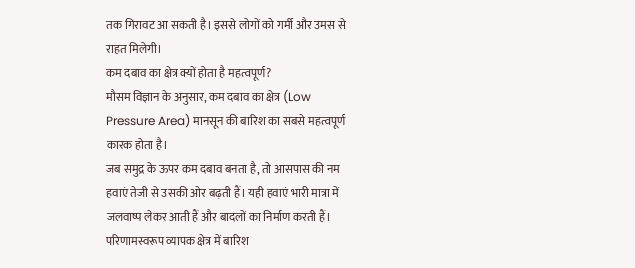तक गिरावट आ सकती है। इससे लोगों को गर्मी और उमस से राहत मिलेगी।
कम दबाव का क्षेत्र क्यों होता है महत्वपूर्ण?
मौसम विज्ञान के अनुसार, कम दबाव का क्षेत्र (Low Pressure Area) मानसून की बारिश का सबसे महत्वपूर्ण कारक होता है।
जब समुद्र के ऊपर कम दबाव बनता है, तो आसपास की नम हवाएं तेजी से उसकी ओर बढ़ती हैं। यही हवाएं भारी मात्रा में जलवाष्प लेकर आती हैं और बादलों का निर्माण करती हैं। परिणामस्वरूप व्यापक क्षेत्र में बारिश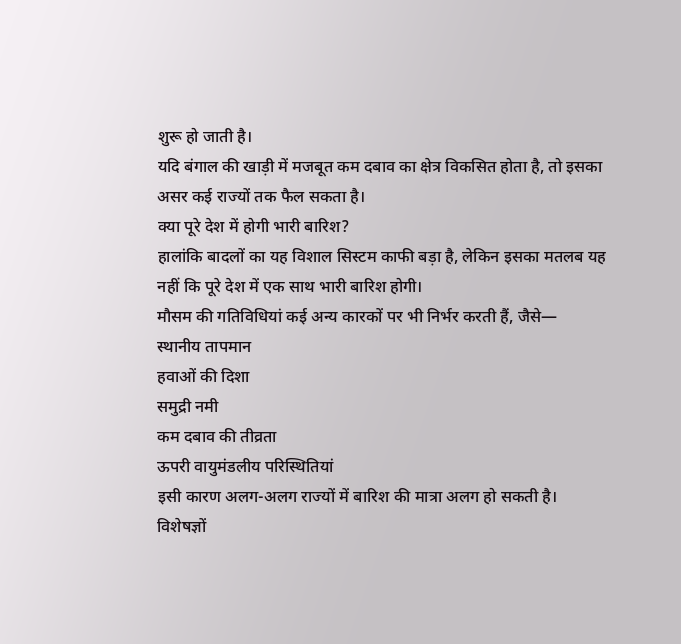शुरू हो जाती है।
यदि बंगाल की खाड़ी में मजबूत कम दबाव का क्षेत्र विकसित होता है, तो इसका असर कई राज्यों तक फैल सकता है।
क्या पूरे देश में होगी भारी बारिश?
हालांकि बादलों का यह विशाल सिस्टम काफी बड़ा है, लेकिन इसका मतलब यह नहीं कि पूरे देश में एक साथ भारी बारिश होगी।
मौसम की गतिविधियां कई अन्य कारकों पर भी निर्भर करती हैं, जैसे—
स्थानीय तापमान
हवाओं की दिशा
समुद्री नमी
कम दबाव की तीव्रता
ऊपरी वायुमंडलीय परिस्थितियां
इसी कारण अलग-अलग राज्यों में बारिश की मात्रा अलग हो सकती है।
विशेषज्ञों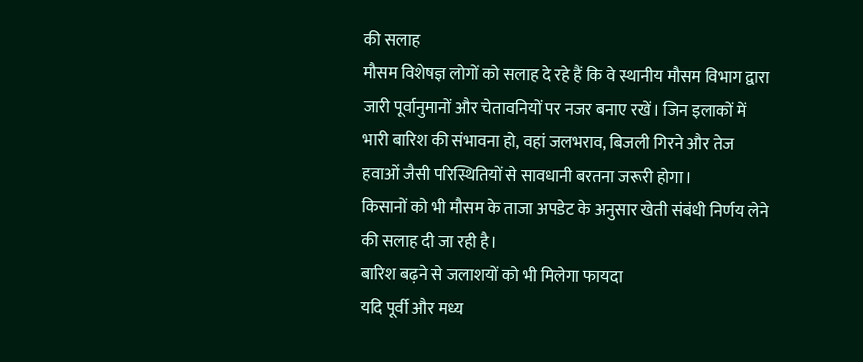की सलाह
मौसम विशेषज्ञ लोगों को सलाह दे रहे हैं कि वे स्थानीय मौसम विभाग द्वारा जारी पूर्वानुमानों और चेतावनियों पर नजर बनाए रखें। जिन इलाकों में भारी बारिश की संभावना हो, वहां जलभराव, बिजली गिरने और तेज हवाओं जैसी परिस्थितियों से सावधानी बरतना जरूरी होगा।
किसानों को भी मौसम के ताजा अपडेट के अनुसार खेती संबंधी निर्णय लेने की सलाह दी जा रही है।
बारिश बढ़ने से जलाशयों को भी मिलेगा फायदा
यदि पूर्वी और मध्य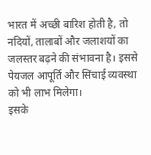भारत में अच्छी बारिश होती है, तो नदियों, तालाबों और जलाशयों का जलस्तर बढ़ने की संभावना है। इससे पेयजल आपूर्ति और सिंचाई व्यवस्था को भी लाभ मिलेगा।
इसके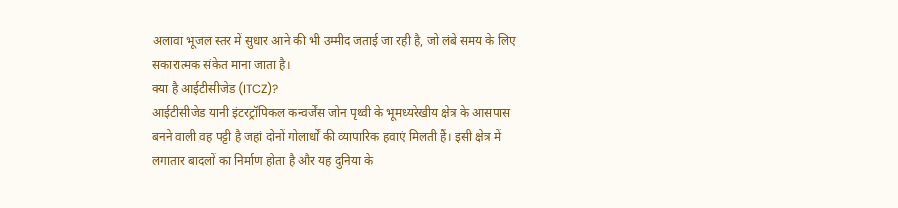अलावा भूजल स्तर में सुधार आने की भी उम्मीद जताई जा रही है, जो लंबे समय के लिए सकारात्मक संकेत माना जाता है।
क्या है आईटीसीजेड (ITCZ)?
आईटीसीजेड यानी इंटरट्रॉपिकल कन्वर्जेंस जोन पृथ्वी के भूमध्यरेखीय क्षेत्र के आसपास बनने वाली वह पट्टी है जहां दोनों गोलार्धों की व्यापारिक हवाएं मिलती हैं। इसी क्षेत्र में लगातार बादलों का निर्माण होता है और यह दुनिया के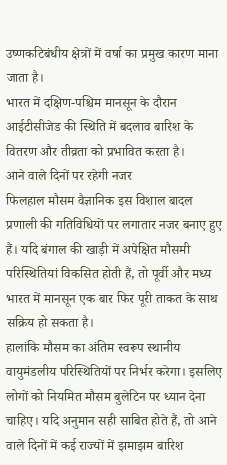उष्णकटिबंधीय क्षेत्रों में वर्षा का प्रमुख कारण माना जाता है।
भारत में दक्षिण-पश्चिम मानसून के दौरान आईटीसीजेड की स्थिति में बदलाव बारिश के वितरण और तीव्रता को प्रभावित करता है।
आने वाले दिनों पर रहेगी नजर
फिलहाल मौसम वैज्ञानिक इस विशाल बादल प्रणाली की गतिविधियों पर लगातार नजर बनाए हुए हैं। यदि बंगाल की खाड़ी में अपेक्षित मौसमी परिस्थितियां विकसित होती हैं, तो पूर्वी और मध्य भारत में मानसून एक बार फिर पूरी ताकत के साथ सक्रिय हो सकता है।
हालांकि मौसम का अंतिम स्वरूप स्थानीय वायुमंडलीय परिस्थितियों पर निर्भर करेगा। इसलिए लोगों को नियमित मौसम बुलेटिन पर ध्यान देना चाहिए। यदि अनुमान सही साबित होते हैं, तो आने वाले दिनों में कई राज्यों में झमाझम बारिश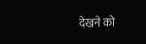देखने को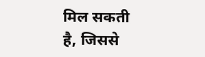मिल सकती है, जिससे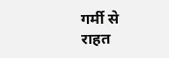गर्मी से राहत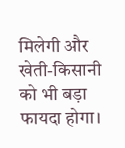मिलेगी और खेती-किसानी को भी बड़ा फायदा होगा।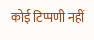कोई टिप्पणी नहीं